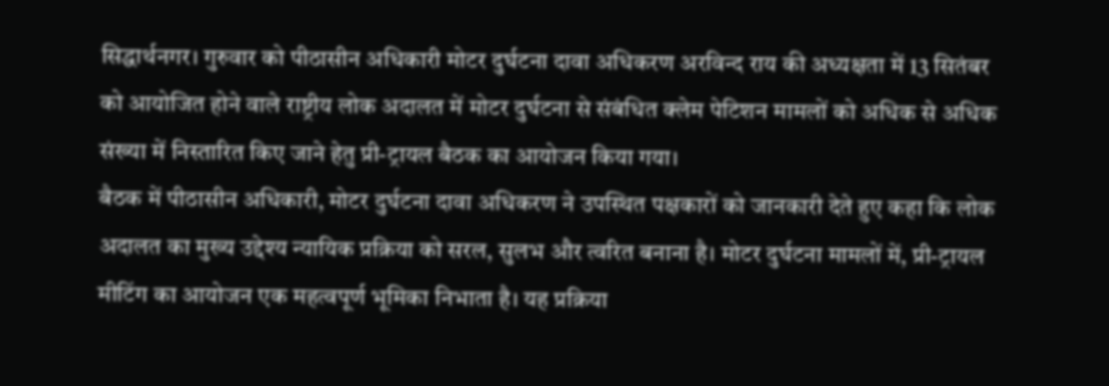सिद्धार्थनगर। गुरुवार को पीठासीन अधिकारी मोटर दुर्घटना दावा अधिकरण अरविन्द राय की अध्यक्षता में 13 सितंबर को आयोजित होने वाले राष्ट्रीय लोक अदालत में मोटर दुर्घटना से संबंधित क्लेम पेटिशन मामलों को अधिक से अधिक संख्या में निस्तारित किए जाने हेतु प्री-ट्रायल बैठक का आयोजन किया गया।
बैठक में पीठासीन अधिकारी, मोटर दुर्घटना दावा अधिकरण ने उपस्थित पक्षकारों को जानकारी देते हुए कहा कि लोक अदालत का मुख्य उद्देश्य न्यायिक प्रक्रिया को सरल, सुलभ और त्वरित बनाना है। मोटर दुर्घटना मामलों में, प्री-ट्रायल मीटिंग का आयोजन एक महत्वपूर्ण भूमिका निभाता है। यह प्रक्रिया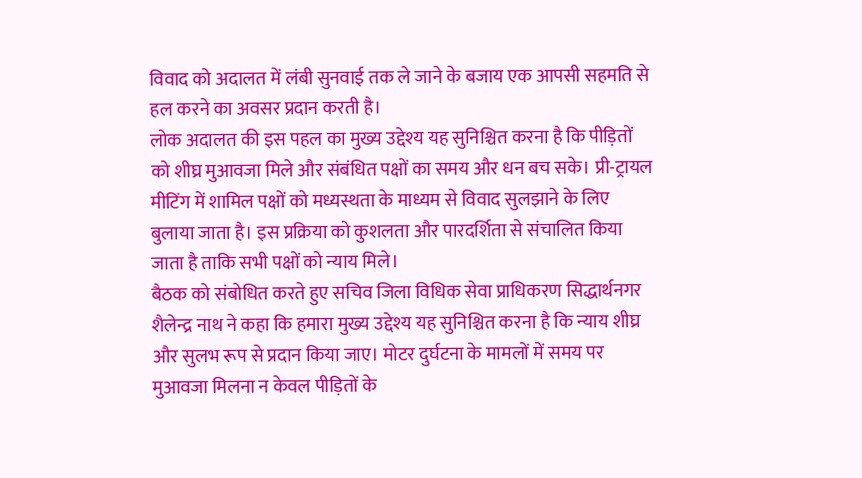विवाद को अदालत में लंबी सुनवाई तक ले जाने के बजाय एक आपसी सहमति से हल करने का अवसर प्रदान करती है।
लोक अदालत की इस पहल का मुख्य उद्देश्य यह सुनिश्चित करना है कि पीड़ितों को शीघ्र मुआवजा मिले और संबंधित पक्षों का समय और धन बच सके। प्री-ट्रायल मीटिंग में शामिल पक्षों को मध्यस्थता के माध्यम से विवाद सुलझाने के लिए बुलाया जाता है। इस प्रक्रिया को कुशलता और पारदर्शिता से संचालित किया जाता है ताकि सभी पक्षों को न्याय मिले।
बैठक को संबोधित करते हुए सचिव जिला विधिक सेवा प्राधिकरण सिद्धार्थनगर शैलेन्द्र नाथ ने कहा कि हमारा मुख्य उद्देश्य यह सुनिश्चित करना है कि न्याय शीघ्र और सुलभ रूप से प्रदान किया जाए। मोटर दुर्घटना के मामलों में समय पर मुआवजा मिलना न केवल पीड़ितों के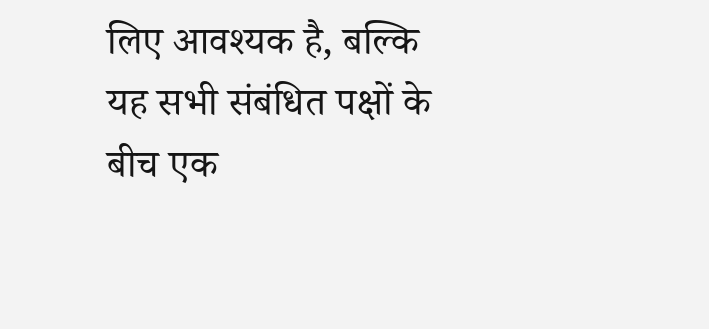लिए आवश्यक है, बल्कि यह सभी संबंधित पक्षों के बीच एक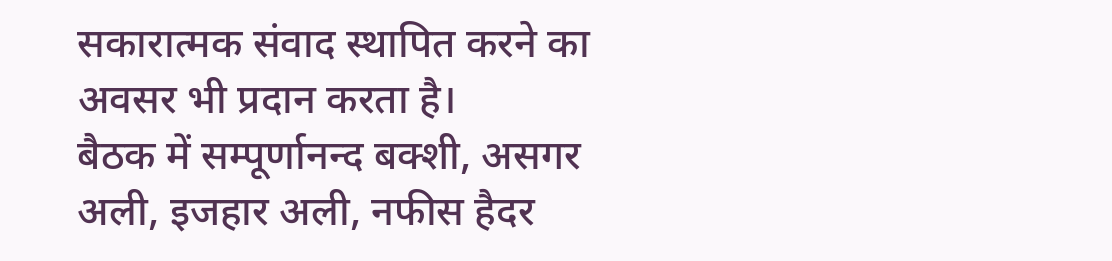सकारात्मक संवाद स्थापित करने का अवसर भी प्रदान करता है।
बैठक में सम्पूर्णानन्द बक्शी, असगर अली, इजहार अली, नफीस हैदर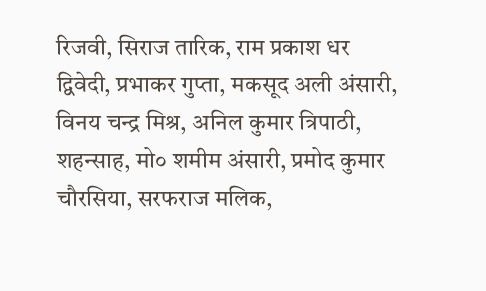रिजवी, सिराज तारिक, राम प्रकाश धर द्विवेदी, प्रभाकर गुप्ता, मकसूद अली अंसारी, विनय चन्द्र मिश्र, अनिल कुमार त्रिपाठी, शहन्साह, मो० शमीम अंसारी, प्रमोद कुमार चौरसिया, सरफराज मलिक,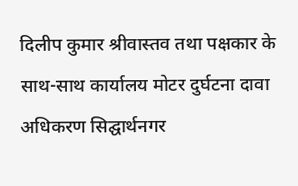दिलीप कुमार श्रीवास्तव तथा पक्षकार के साथ-साथ कार्यालय मोटर दुर्घटना दावा अधिकरण सिद्घार्थनगर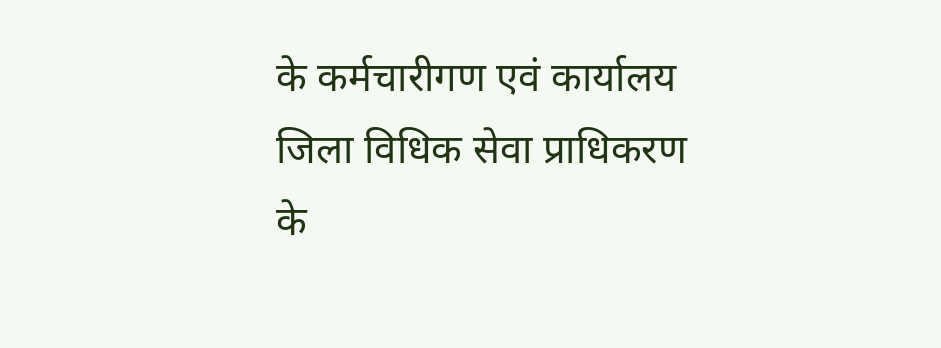के कर्मचारीगण एवं कार्यालय जिला विधिक सेवा प्राधिकरण के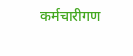कर्मचारीगण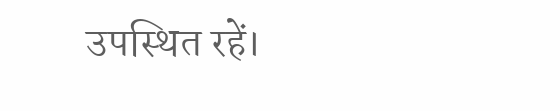उपस्थित रहें।